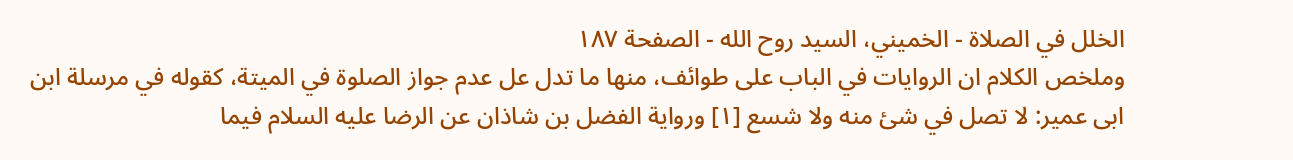الخلل في الصلاة - الخميني، السيد روح الله - الصفحة ١٨٧
وملخص الكلام ان الروايات في الباب على طوائف، منها ما تدل عل عدم جواز الصلوة في الميتة، كقوله في مرسلة ابن ابى عمير: لا تصل في شئ منه ولا شسع [١] ورواية الفضل بن شاذان عن الرضا عليه السلام فيما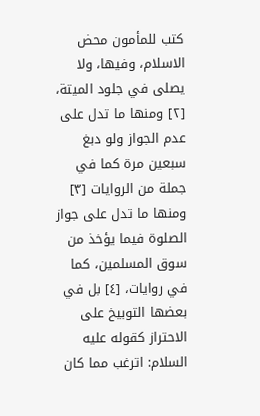كتب للمأمون محض الاسلام، وفيها، ولا يصلى في جلود الميتة، [٢] ومنها ما تدل على عدم الجواز ولو دبغ سبعين مرة كما في جملة من الروايات [٣] ومنها ما تدل على جواز الصلوة فيما يؤخذ من سوق المسلمين، كما في روايات، [٤] بل في بعضها التوبيخ على الاحتراز كقوله عليه السلام: اترغب مما كان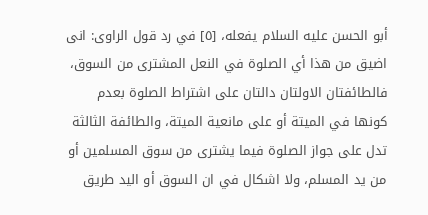أبو الحسن عليه السلام يفعله، [٥] في رد قول الراوى: انى اضيق من هذا أي الصلوة في النعل المشترى من السوق، فالطائفتان الاولتان دالتان على اشتراط الصلوة بعدم كونها في الميتة أو على مانعية الميتة، والطائفة الثالثة تدل على جواز الصلوة فيما يشترى من سوق المسلمين أو من يد المسلم، ولا اشكال في ان السوق أو اليد طريق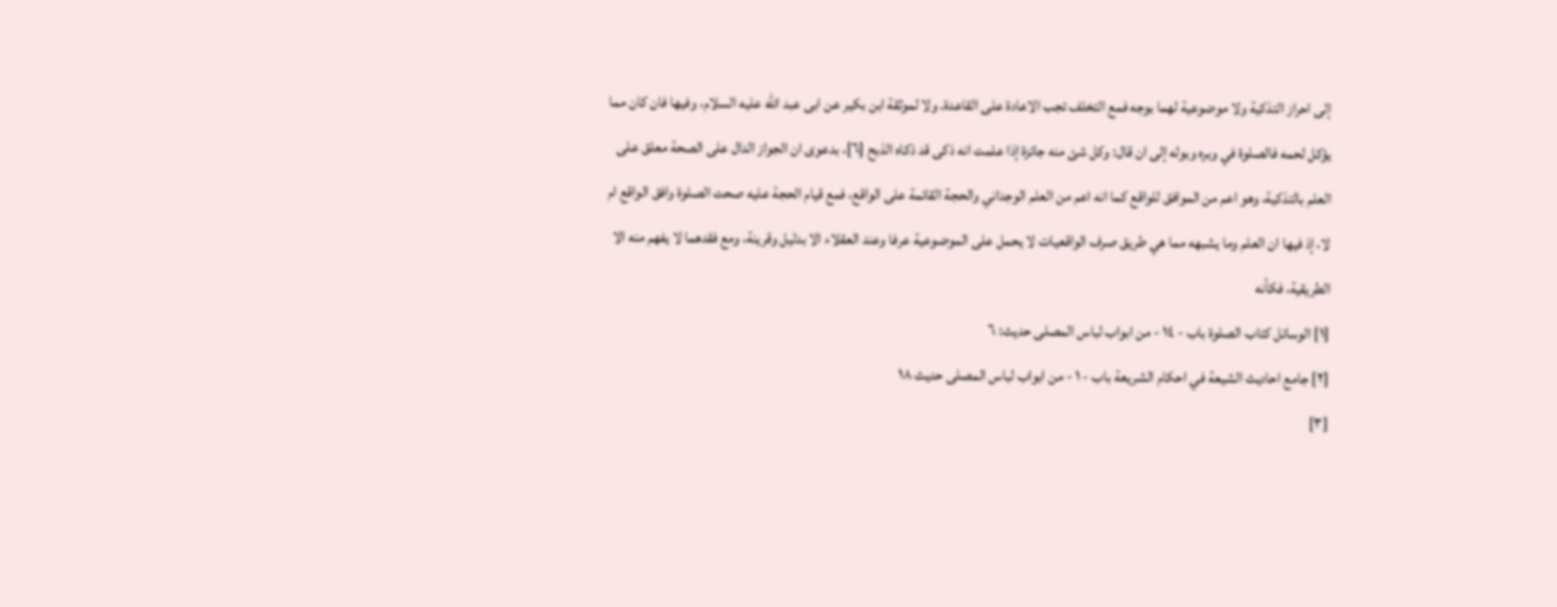إلى احراز التذكية ولا موضوعية لهما بوجه فمع التخلف تجب الاعادة على القاعدة. ولا لموثقة ابن بكير عن ابى عبد الله عليه السلام، وفيها فان كان مما يؤكل لحمه فالصلوة في وبره وبوله إلى ان قال: وكل شئ منه جائزة إذا علمت انه ذكى قد ذكاه الذبح [٦]، بدعوى ان الجواز الدال على الصحة معلق على العلم بالتذكية، وهو اعم من الموافق للواقع كما انه اعم من العلم الوجداني والحجة القائمة على الواقع، فمع قيام الحجة عليه صحت الصلوة وافق الواقع ام لا، إذ فيها ان العلم وما يشبهه مما هي طريق صرف الواقعيات لا يحمل على الموضوعية عرفا وعند العقلاء الا بدليل وقرينة، ومع فقدهما لا يفهم منه الا الطريقية، فكأنه
[١] الوسائل كتاب الصلوة باب - ١٤ - من ابواب لباس المصلى حديث: ٦
[٢] جامع احاديث الشيعة في احكام الشريعة باب - ١ - من ابواب لباس المصلى حديث ١٨
[٣]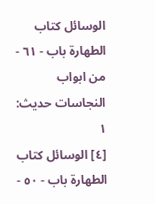الوسائل كتاب الطهارة باب - ٦١ - من ابواب النجاسات حديث: ١
[٤] الوسائل كتاب الطهارة باب - ٥٠ -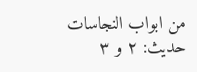من ابواب النجاسات حديث: ٢ و ٣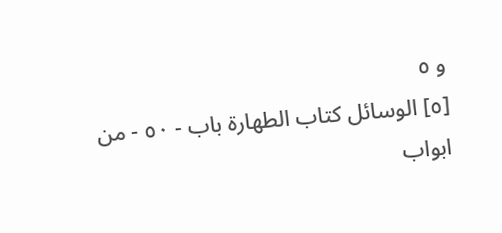و ٥
[٥] الوسائل كتاب الطهارة باب - ٥٠ - من ابواب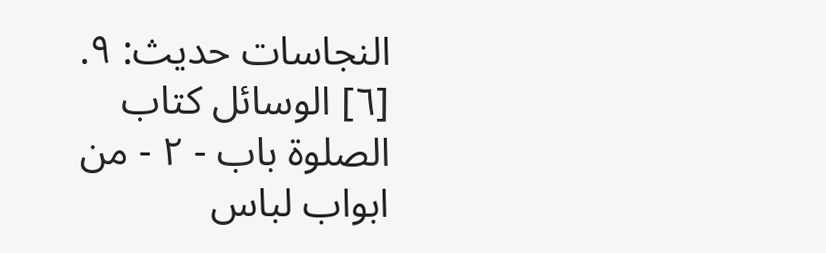النجاسات حديث: ٩.
[٦] الوسائل كتاب الصلوة باب - ٢ - من ابواب لباس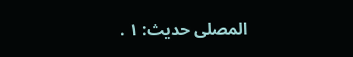المصلى حديث: ١ .